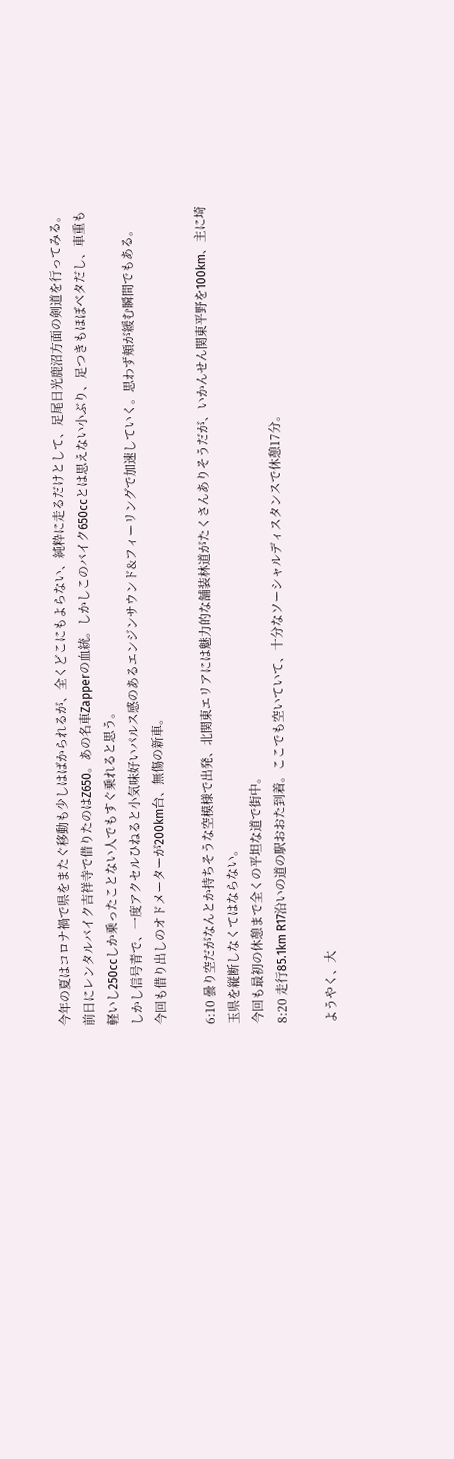今年の夏はコロナ禍で県をまたぐ移動も少しはばかられるが、全くどこにもよらない、純粋に走るだけとして、足尾日光鹿沼方面の剣道を行ってみる。
前日にレンタルバイク吉祥寺で借りたのはZ650。あの名車Zapperの血統。しかしこのバイク650ccとは思えない小ぶり、足つきもほぼベタだし、車重も軽いし250ccしか乗ったことない人でもすぐ乗れると思う。
しかし信号青で、一度アクセルひねると小気味好いパルス感のあるエンジンサウンド&フィーリングで加速していく。思わず頬が緩む瞬間でもある。
今回も借り出しのオドメーターが200km台、無傷の新車。

6:10 曇り空だがなんとか持ちそうな空模様で出発、北関東エリアには魅力的な舗装林道がたくさんありそうだが、いかんせん関東平野を100km、主に埼玉県を縦断しなくてはならない。
今回も最初の休憩まで全くの平坦な道で街中。
8:20 走行85.1km R17沿いの道の駅おおた到着。ここでも空いていて、十分なソーシャルディスタンスで休憩17分。

ようやく、大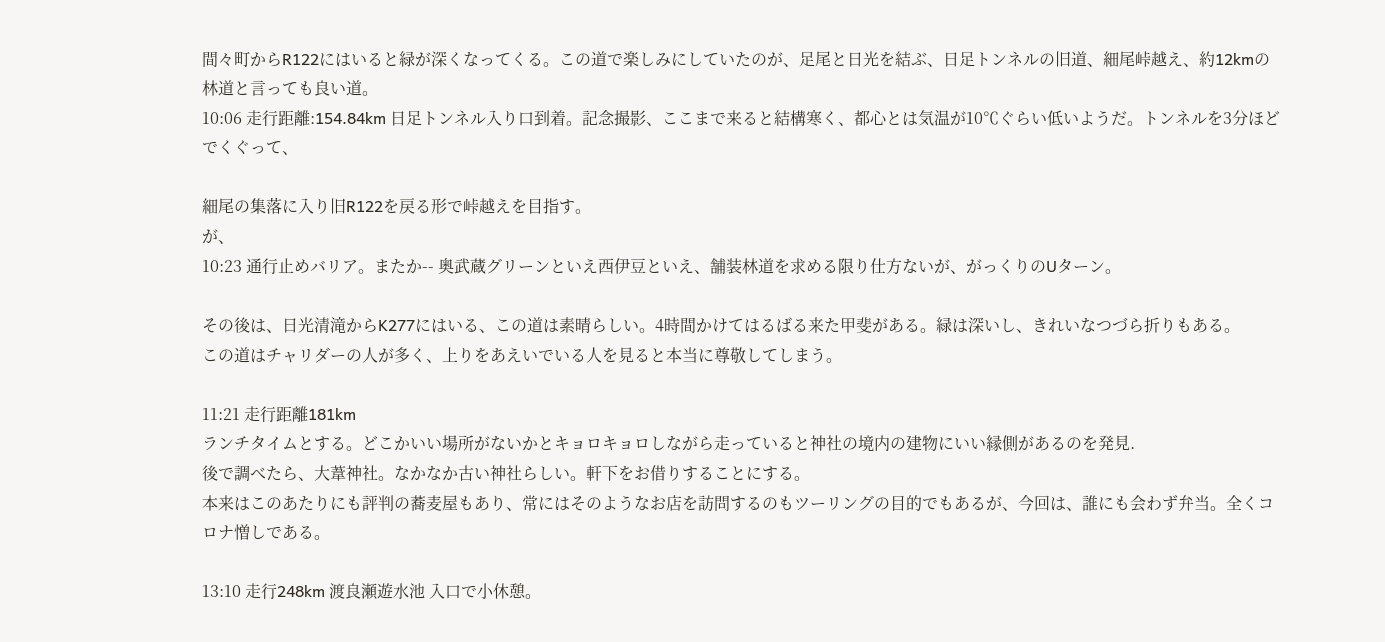間々町からR122にはいると緑が深くなってくる。この道で楽しみにしていたのが、足尾と日光を結ぶ、日足トンネルの旧道、細尾峠越え、約12kmの林道と言っても良い道。
10:06 走行距離:154.84km 日足トンネル入り口到着。記念撮影、ここまで来ると結構寒く、都心とは気温が10℃ぐらい低いようだ。トンネルを3分ほどでくぐって、

細尾の集落に入り旧R122を戻る形で峠越えを目指す。
が、
10:23 通行止めバリア。またか-- 奥武蔵グリーンといえ西伊豆といえ、舗装林道を求める限り仕方ないが、がっくりのUターン。

その後は、日光清滝からK277にはいる、この道は素晴らしい。4時間かけてはるばる来た甲斐がある。緑は深いし、きれいなつづら折りもある。
この道はチャリダーの人が多く、上りをあえいでいる人を見ると本当に尊敬してしまう。

11:21 走行距離181km
ランチタイムとする。どこかいい場所がないかとキョロキョロしながら走っていると神社の境内の建物にいい縁側があるのを発見.
後で調べたら、大葦神社。なかなか古い神社らしい。軒下をお借りすることにする。
本来はこのあたりにも評判の蕎麦屋もあり、常にはそのようなお店を訪問するのもツーリングの目的でもあるが、今回は、誰にも会わず弁当。全くコロナ憎しである。

13:10 走行248km 渡良瀬遊水池 入口で小休憩。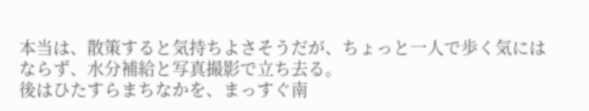本当は、散策すると気持ちよさそうだが、ちょっと一人で歩く気にはならず、水分補給と写真撮影で立ち去る。
後はひたすらまちなかを、まっすぐ南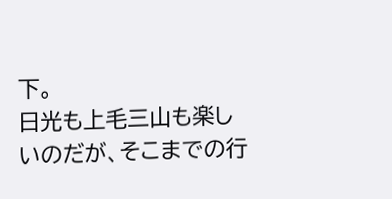下。
日光も上毛三山も楽しいのだが、そこまでの行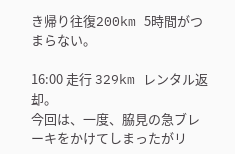き帰り往復200km 5時間がつまらない。

16:00 走行 329km レンタル返却。
今回は、一度、脇見の急ブレーキをかけてしまったがリ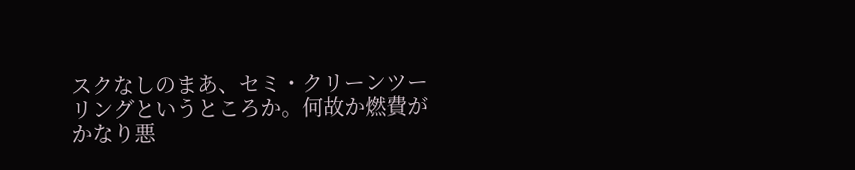スクなしのまあ、セミ・クリーンツーリングというところか。何故か燃費がかなり悪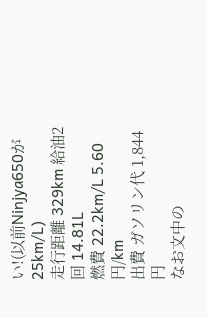い!(以前Ninjya650が25km/L)
走行距離 329km 給油2回 14.81L
燃費 22.2km/L 5.60円/km
出費 ガソリン代 1,844円
なお文中の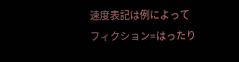速度表記は例によってフィクション=はったり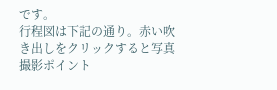です。
行程図は下記の通り。赤い吹き出しをクリックすると写真撮影ポイント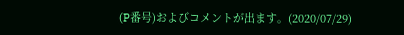(P番号)およびコメントが出ます。(2020/07/29)